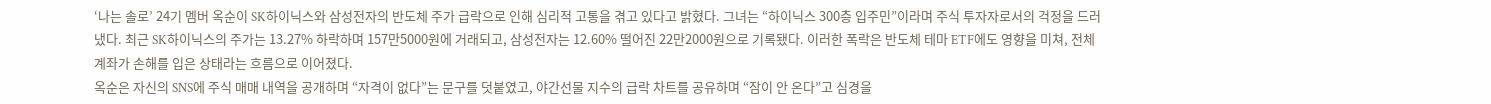‘나는 솔로’ 24기 멤버 옥순이 SK하이닉스와 삼성전자의 반도체 주가 급락으로 인해 심리적 고통을 겪고 있다고 밝혔다. 그녀는 “하이닉스 300층 입주민”이라며 주식 투자자로서의 걱정을 드러냈다. 최근 SK하이닉스의 주가는 13.27% 하락하며 157만5000원에 거래되고, 삼성전자는 12.60% 떨어진 22만2000원으로 기록됐다. 이러한 폭락은 반도체 테마 ETF에도 영향을 미쳐, 전체 계좌가 손해를 입은 상태라는 흐름으로 이어졌다.
옥순은 자신의 SNS에 주식 매매 내역을 공개하며 “자격이 없다”는 문구를 덧붙였고, 야간선물 지수의 급락 차트를 공유하며 “잠이 안 온다”고 심경을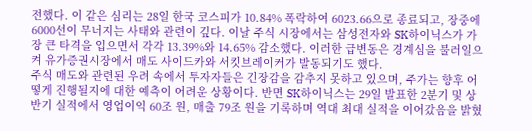전했다. 이 같은 심리는 28일 한국 코스피가 10.84% 폭락하여 6023.66으로 종료되고, 장중에 6000선이 무너지는 사태와 관련이 깊다. 이날 주식 시장에서는 삼성전자와 SK하이닉스가 가장 큰 타격을 입으면서 각각 13.39%와 14.65% 감소했다. 이러한 급변동은 경계심을 불러일으켜 유가증권시장에서 매도 사이드카와 서킷브레이커가 발동되기도 했다.
주식 매도와 관련된 우려 속에서 투자자들은 긴장감을 감추지 못하고 있으며, 주가는 향후 어떻게 진행될지에 대한 예측이 어려운 상황이다. 반면 SK하이닉스는 29일 발표한 2분기 및 상반기 실적에서 영업이익 60조 원, 매출 79조 원을 기록하며 역대 최대 실적을 이어갔음을 밝혔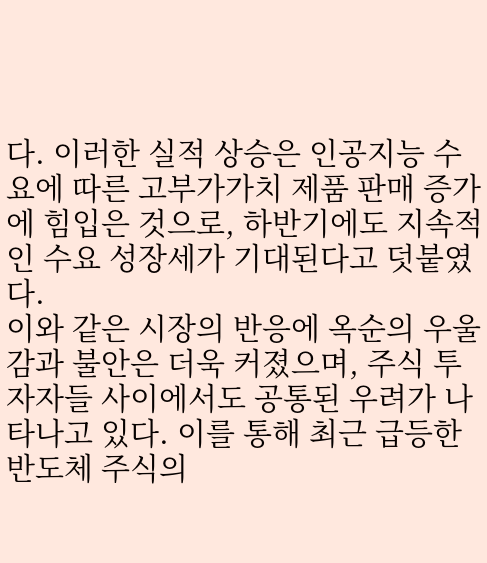다. 이러한 실적 상승은 인공지능 수요에 따른 고부가가치 제품 판매 증가에 힘입은 것으로, 하반기에도 지속적인 수요 성장세가 기대된다고 덧붙였다.
이와 같은 시장의 반응에 옥순의 우울감과 불안은 더욱 커졌으며, 주식 투자자들 사이에서도 공통된 우려가 나타나고 있다. 이를 통해 최근 급등한 반도체 주식의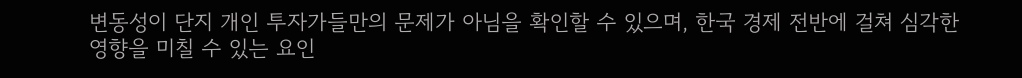변동성이 단지 개인 투자가들만의 문제가 아님을 확인할 수 있으며, 한국 경제 전반에 걸쳐 심각한 영향을 미칠 수 있는 요인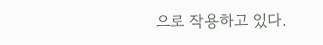으로 작용하고 있다.